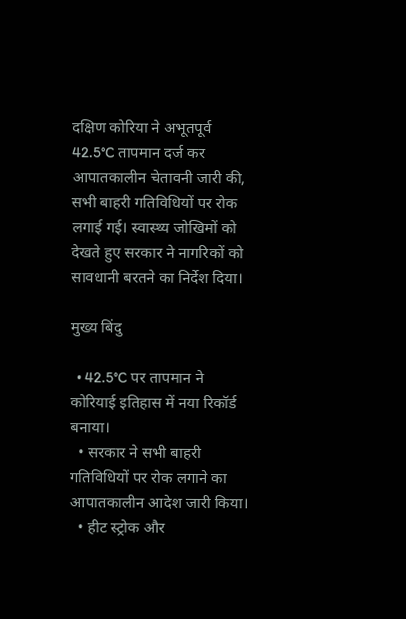दक्षिण कोरिया ने अभूतपूर्व 42.5°C तापमान दर्ज कर आपातकालीन चेतावनी जारी की, सभी बाहरी गतिविधियों पर रोक लगाई गई। स्वास्थ्य जोखिमों को देखते हुए सरकार ने नागरिकों को सावधानी बरतने का निर्देश दिया।

मुख्य बिंदु

  • 42.5°C पर तापमान ने कोरियाई इतिहास में नया रिकॉर्ड बनाया।
  • सरकार ने सभी बाहरी गतिविधियों पर रोक लगाने का आपातकालीन आदेश जारी किया।
  • हीट स्ट्रोक और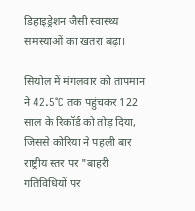डिहाइड्रेशन जैसी स्वास्थ्य समस्याओं का खतरा बढ़ा।

सियोल में मंगलवार को तापमान ने 42.5°C तक पहुंचकर 122 साल के रिकॉर्ड को तोड़ दिया, जिससे कोरिया ने पहली बार राष्ट्रीय स्तर पर "बाहरी गतिविधियों पर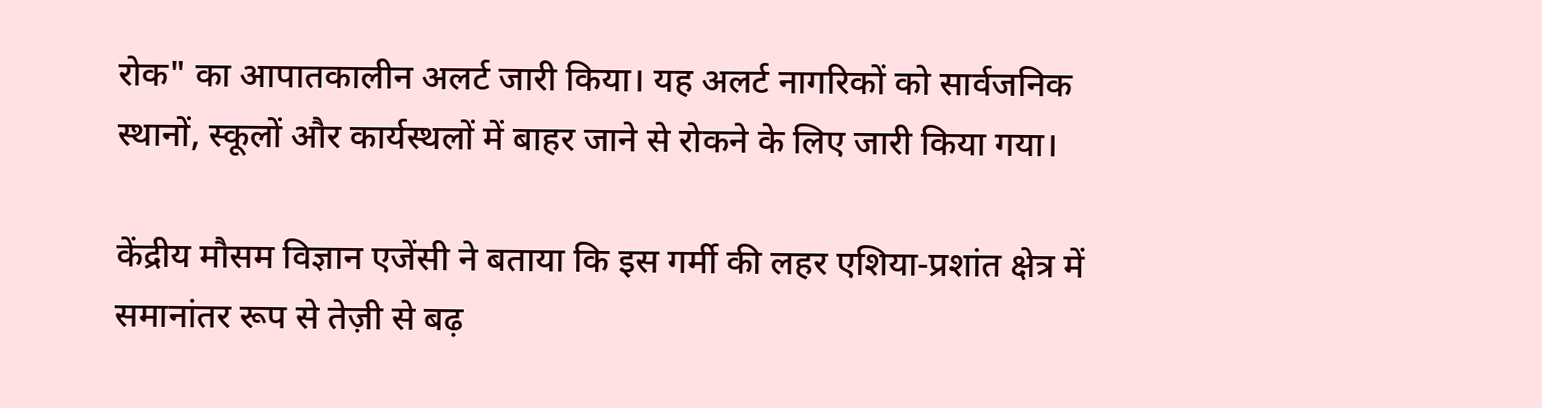रोक" का आपातकालीन अलर्ट जारी किया। यह अलर्ट नागरिकों को सार्वजनिक स्थानों, स्कूलों और कार्यस्थलों में बाहर जाने से रोकने के लिए जारी किया गया।

केंद्रीय मौसम विज्ञान एजेंसी ने बताया कि इस गर्मी की लहर एशिया‑प्रशांत क्षेत्र में समानांतर रूप से तेज़ी से बढ़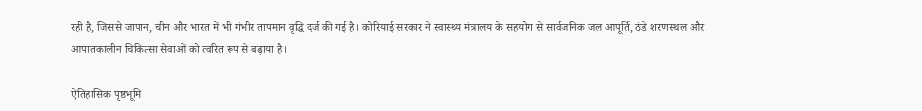रही है, जिससे जापान, चीन और भारत में भी गंभीर तापमान वृद्धि दर्ज की गई है। कोरियाई सरकार ने स्वास्थ्य मंत्रालय के सहयोग से सार्वजनिक जल आपूर्ति, ठंडे शरणस्थल और आपातकालीन चिकित्सा सेवाओं को त्वरित रूप से बढ़ाया है।

ऐतिहासिक पृष्ठभूमि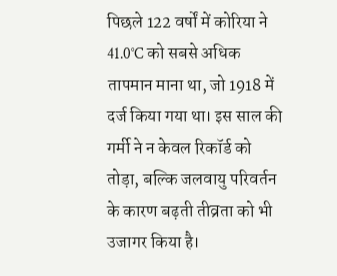पिछले 122 वर्षों में कोरिया ने 41.0°C को सबसे अधिक तापमान माना था, जो 1918 में दर्ज किया गया था। इस साल की गर्मी ने न केवल रिकॉर्ड को तोड़ा, बल्कि जलवायु परिवर्तन के कारण बढ़ती तीव्रता को भी उजागर किया है।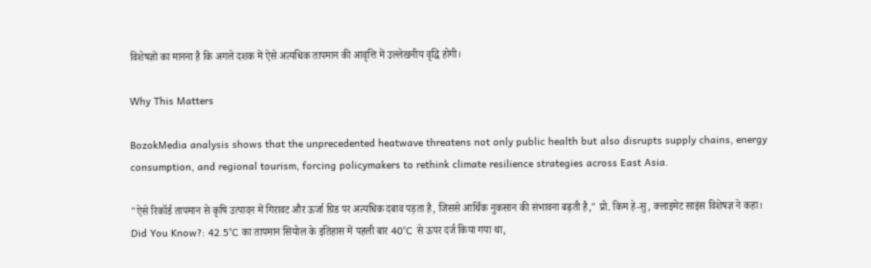विशेषज्ञों का मानना है कि अगले दशक में ऐसे अत्यधिक तापमान की आवृत्ति में उल्लेखनीय वृद्धि होगी।

Why This Matters

BozokMedia analysis shows that the unprecedented heatwave threatens not only public health but also disrupts supply chains, energy consumption, and regional tourism, forcing policymakers to rethink climate resilience strategies across East Asia.

"ऐसे रिकॉर्ड तापमान से कृषि उत्पादन में गिरावट और ऊर्जा ग्रिड पर अत्यधिक दबाव पड़ता है, जिससे आर्थिक नुकसान की संभावना बढ़ती है," प्रो. किम हे-सु, क्लाइमेट साइंस विशेषज्ञ ने कहा।
Did You Know?: 42.5°C का तापमान सियोल के इतिहास में पहली बार 40°C से ऊपर दर्ज किया गया था,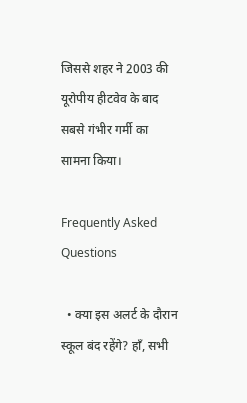जिससे शहर ने 2003 की यूरोपीय हीटवेव के बाद सबसे गंभीर गर्मी का सामना किया।

Frequently Asked Questions

  • क्या इस अलर्ट के दौरान स्कूल बंद रहेंगे? हाँ, सभी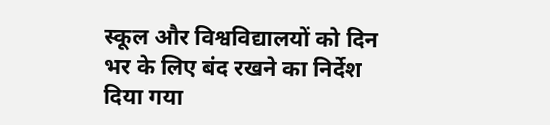स्कूल और विश्वविद्यालयों को दिन भर के लिए बंद रखने का निर्देश दिया गया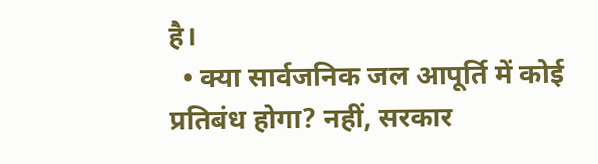है।
  • क्या सार्वजनिक जल आपूर्ति में कोई प्रतिबंध होगा? नहीं, सरकार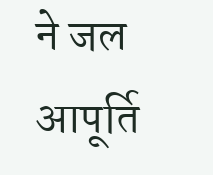ने जल आपूर्ति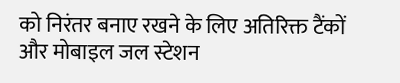को निरंतर बनाए रखने के लिए अतिरिक्त टैंकों और मोबाइल जल स्टेशन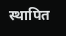स्थापित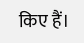किए हैं।